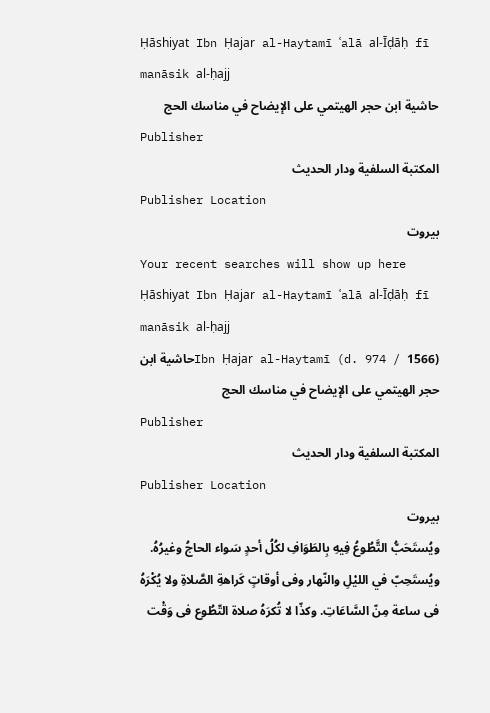Ḥāshiyat Ibn Ḥajar al-Haytamī ʿalā al-Īḍāḥ fī manāsik al-ḥajj
حاشية ابن حجر الهيتمي على الإيضاح في مناسك الحج
Publisher
المكتبة السلفية ودار الحديث
Publisher Location
بيروت
Your recent searches will show up here
Ḥāshiyat Ibn Ḥajar al-Haytamī ʿalā al-Īḍāḥ fī manāsik al-ḥajj
Ibn Ḥajar al-Haytamī (d. 974 / 1566)حاشية ابن حجر الهيتمي على الإيضاح في مناسك الحج
Publisher
المكتبة السلفية ودار الحديث
Publisher Location
بيروت
ويُستَحَبُّ التَّطُوعُ فِيهِ بِالطَوَافِ لكُلُ أحدٍ سَواء الحاجُ وغيرُهُ. ويُستَحِبّ في الليْلِ والنّهار وفى أوقاتٍ كَراهةِ الصَّلاةِ ولا يُكْرَهُ فى ساعة مِنّ السَّاعَاتِ. وكذّا لا تُكرَهُ صلاة التّطُوع فى وَقْت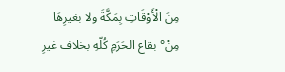مِنَ الْأَوْقَاتِ بِمَكَّةَ ولا بغيرِهَا مِنْ° بقاع الحَرَمِ كُلّهِ بخلاف غيرِ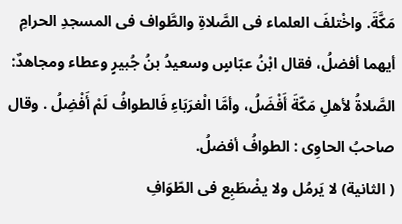مَكَّةَ. واخْتلفَ العلماء فى الصَّلاةِ والطَّواف فى المسجدِ الحرامِ أيهما أفضلُ، فقال ابْنُ عبّاسٍ وسعيدُ بنُ جُبيرٍ وعطاء ومجاهدٌ: الصَّلاةُ لأهلِ مَكّةَ أَفْضَلُ، وأمَّا الْغرَبَاءِ فَالطوافُ لَمْ أَفْضِلُ . وقال صاحبُ الحاوِى : الطوافُ أفضلُ.
( الثانية) لا يَرمُل ولا يضْطَبِع فى الطّوَافِ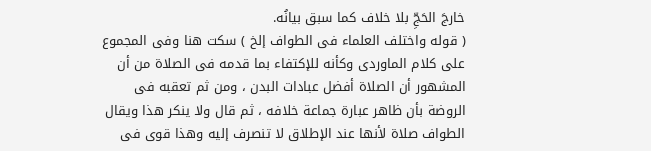خارجَ الحَجِّ بلا خلاف كما سبق بيانُه.
( قوله واختلف العلماء فى الطواف إلخ ) سكت هنا وفى المجموع على كلام الماوردى وكأنه للإكتفاء بما قدمه فى الصلاة من أن المشهور أن الصلاة أفضل عبادات البدن ، ومن ثم تعقبه فى الروضة بأن ظاهر عبارة جماعة خلافه ، ثم قال ولا ينكر هذا ويقال الطواف صلاة لأنها عند الإطلاق لا تنصرف إليه وهذا قوى فى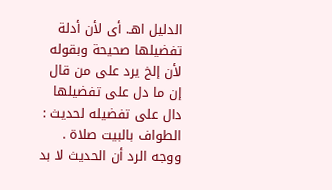الدليل اهـ. أى لأن أدلة تفضيلها صحيحة وبقوله لأن إلخ يرد على من قال إن ما دل على تفضيلها دال على تفضيله لحديث : الطواف بالبيت صلاة . ووجه الرد أن الحديث لا بد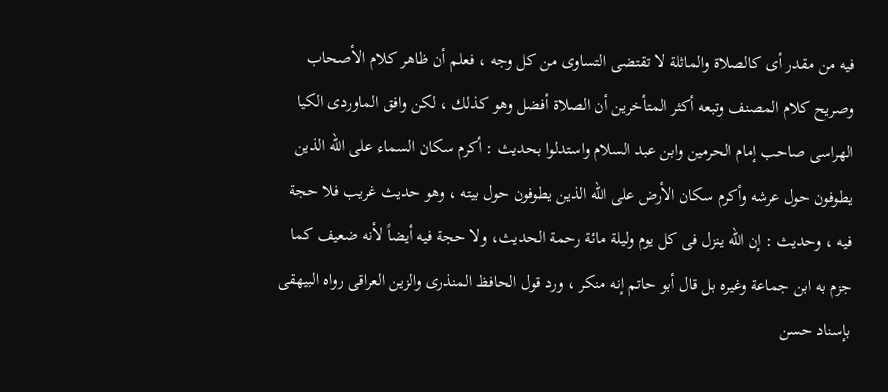فيه من مقدر أى كالصلاة والماثلة لا تقتضى التساوى من كل وجه ، فعلم أن ظاهر كلام الأصحاب وصريح كلام المصنف وتبعه أكثر المتأخرين أن الصلاة أفضل وهو كذلك ، لكن وافق الماوردى الكيا الهراسى صاحب إمام الحرمين وابن عبد السلام واستدلوا بحديث : أكرم سكان السماء على اللّه الذين يطوفون حول عرشه وأكرم سكان الأرض على اللّه الذين يطوفون حول بيته ، وهو حديث غريب فلا حجة فيه ، وحديث : إن اللّه ينزل فى كل يوم وليلة مائة رحمة الحديث، ولا حجة فيه أيضاً لأنه ضعيف كما جزم به ابن جماعة وغيره بل قال أبو حاتم إنه منكر ، ورد قول الحافظ المنذرى والزين العراقى رواه البيهقى بإسناد حسن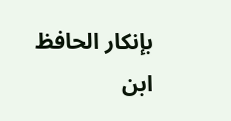بإنكار الحافظ ابن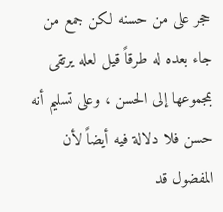حجر على من حسنه لكن جمع من جاء بعده له طرقاً قيل لعله يرتقى بمجموعها إلى الحسن ، وعلى تسليم أنه حسن فلا دلالة فيه أيضاً لأن المفضول قد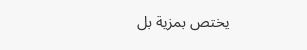يختص بمزية بل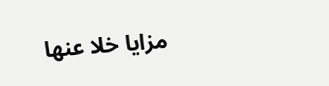مزايا خلا عنها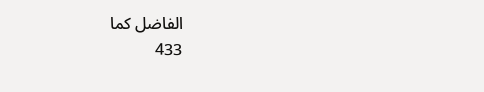الفاضل كما
433